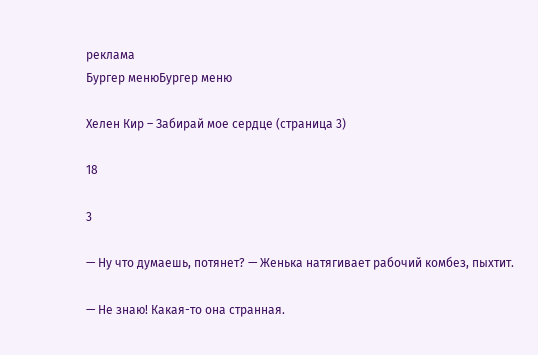реклама
Бургер менюБургер меню

Хелен Кир – Забирай мое сердце (страница 3)

18

3

— Ну что думаешь, потянет? — Женька натягивает рабочий комбез, пыхтит.

— Не знаю! Какая-то она странная.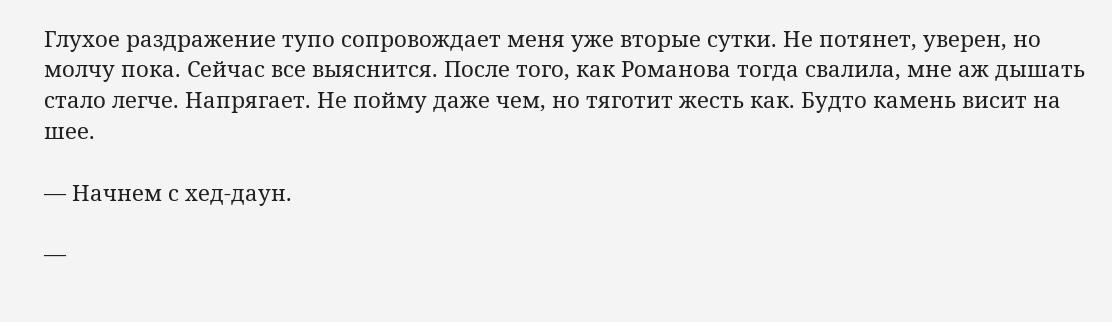Глухое раздражение тупо сопровождает меня уже вторые сутки. Не потянет, уверен, но молчу пока. Сейчас все выяснится. После того, как Романова тогда свалила, мне аж дышать стало легче. Напрягает. Не пойму даже чем, но тяготит жесть как. Будто камень висит на шее.

— Начнем с хед-даун.

—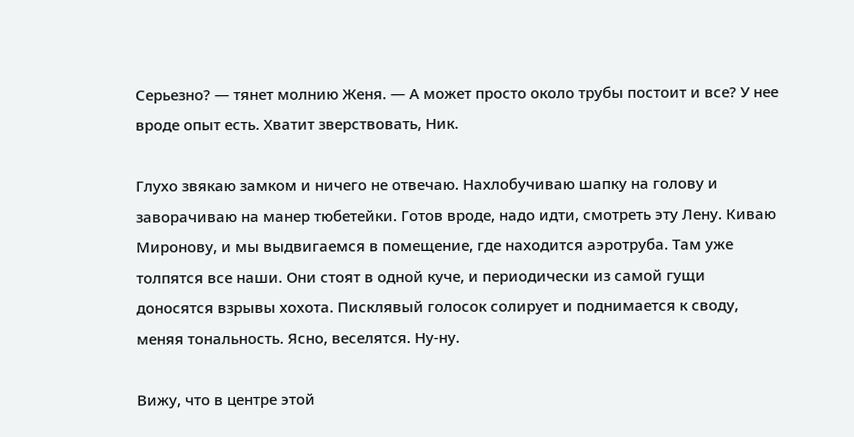Серьезно? — тянет молнию Женя. — А может просто около трубы постоит и все? У нее вроде опыт есть. Хватит зверствовать, Ник.

Глухо звякаю замком и ничего не отвечаю. Нахлобучиваю шапку на голову и заворачиваю на манер тюбетейки. Готов вроде, надо идти, смотреть эту Лену. Киваю Миронову, и мы выдвигаемся в помещение, где находится аэротруба. Там уже толпятся все наши. Они стоят в одной куче, и периодически из самой гущи доносятся взрывы хохота. Писклявый голосок солирует и поднимается к своду, меняя тональность. Ясно, веселятся. Ну-ну.

Вижу, что в центре этой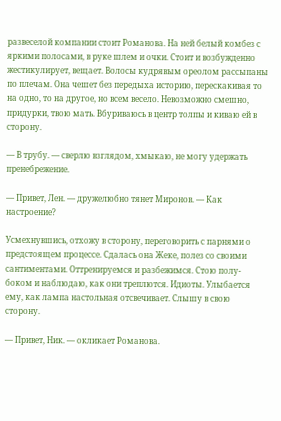развеселой компании стоит Романова. На ней белый комбез с яркими полосами, в руке шлем и очки. Стоит и возбужденно жестикулирует, вещает. Волосы кудрявым ореолом рассыпаны по плечам. Она чешет без передыха историю, перескакивая то на одно, то на другое, но всем весело. Невозможно смешно, придурки, твою мать. Вбуриваюсь в центр толпы и киваю ей в сторону.

— В трубу. — сверлю взглядом, хмыкаю, не могу удержать пренебрежение.

— Привет, Лен. — дружелюбно тянет Миронов. — Как настроение?

Усмехнувшись, отхожу в сторону, переговорить с парнями о предстоящем процессе. Сдалась она Жеке, полез со своими сантиментами. Оттренируемся и разбежимся. Стою полу-боком и наблюдаю, как они треплются. Идиоты. Улыбается ему, как лампа настольная отсвечивает. Слышу в свою сторону.

— Привет, Ник. — окликает Романова.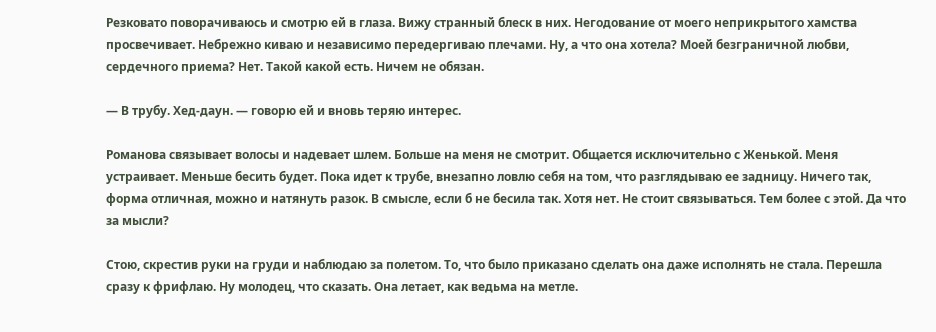Резковато поворачиваюсь и смотрю ей в глаза. Вижу странный блеск в них. Негодование от моего неприкрытого хамства просвечивает. Небрежно киваю и независимо передергиваю плечами. Ну, а что она хотела? Моей безграничной любви, сердечного приема? Нет. Такой какой есть. Ничем не обязан.

— В трубу. Хед-даун. — говорю ей и вновь теряю интерес.

Романова связывает волосы и надевает шлем. Больше на меня не смотрит. Общается исключительно с Женькой. Меня устраивает. Меньше бесить будет. Пока идет к трубе, внезапно ловлю себя на том, что разглядываю ее задницу. Ничего так, форма отличная, можно и натянуть разок. В смысле, если б не бесила так. Хотя нет. Не стоит связываться. Тем более с этой. Да что за мысли?

Стою, скрестив руки на груди и наблюдаю за полетом. То, что было приказано сделать она даже исполнять не стала. Перешла сразу к фрифлаю. Ну молодец, что сказать. Она летает, как ведьма на метле.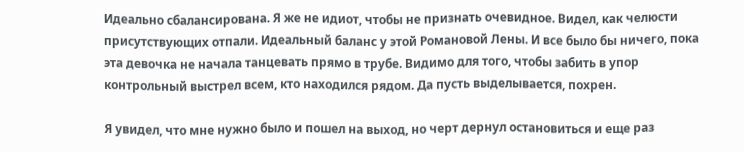Идеально сбалансирована. Я же не идиот, чтобы не признать очевидное. Видел, как челюсти присутствующих отпали. Идеальный баланс у этой Романовой Лены. И все было бы ничего, пока эта девочка не начала танцевать прямо в трубе. Видимо для того, чтобы забить в упор контрольный выстрел всем, кто находился рядом. Да пусть выделывается, похрен.

Я увидел, что мне нужно было и пошел на выход, но черт дернул остановиться и еще раз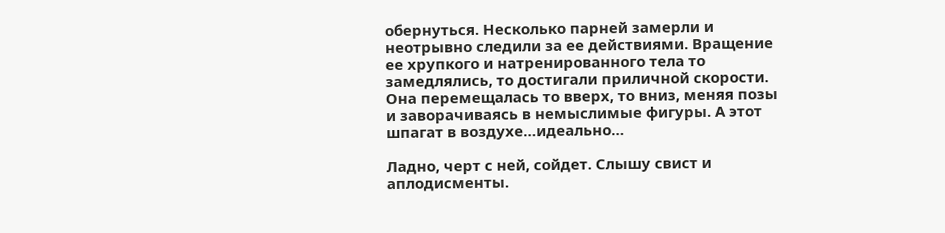обернуться. Несколько парней замерли и неотрывно следили за ее действиями. Вращение ее хрупкого и натренированного тела то замедлялись, то достигали приличной скорости. Она перемещалась то вверх, то вниз, меняя позы и заворачиваясь в немыслимые фигуры. А этот шпагат в воздухе…идеально…

Ладно, черт с ней, сойдет. Слышу свист и аплодисменты.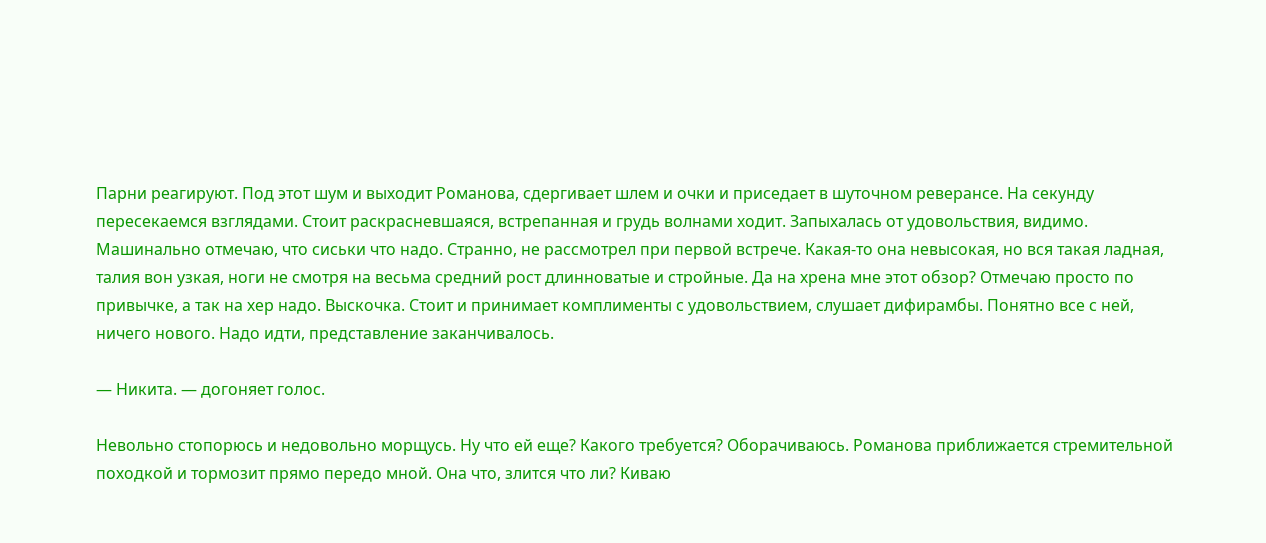Парни реагируют. Под этот шум и выходит Романова, сдергивает шлем и очки и приседает в шуточном реверансе. На секунду пересекаемся взглядами. Стоит раскрасневшаяся, встрепанная и грудь волнами ходит. Запыхалась от удовольствия, видимо. Машинально отмечаю, что сиськи что надо. Странно, не рассмотрел при первой встрече. Какая-то она невысокая, но вся такая ладная, талия вон узкая, ноги не смотря на весьма средний рост длинноватые и стройные. Да на хрена мне этот обзор? Отмечаю просто по привычке, а так на хер надо. Выскочка. Стоит и принимает комплименты с удовольствием, слушает дифирамбы. Понятно все с ней, ничего нового. Надо идти, представление заканчивалось.

— Никита. — догоняет голос.

Невольно стопорюсь и недовольно морщусь. Ну что ей еще? Какого требуется? Оборачиваюсь. Романова приближается стремительной походкой и тормозит прямо передо мной. Она что, злится что ли? Киваю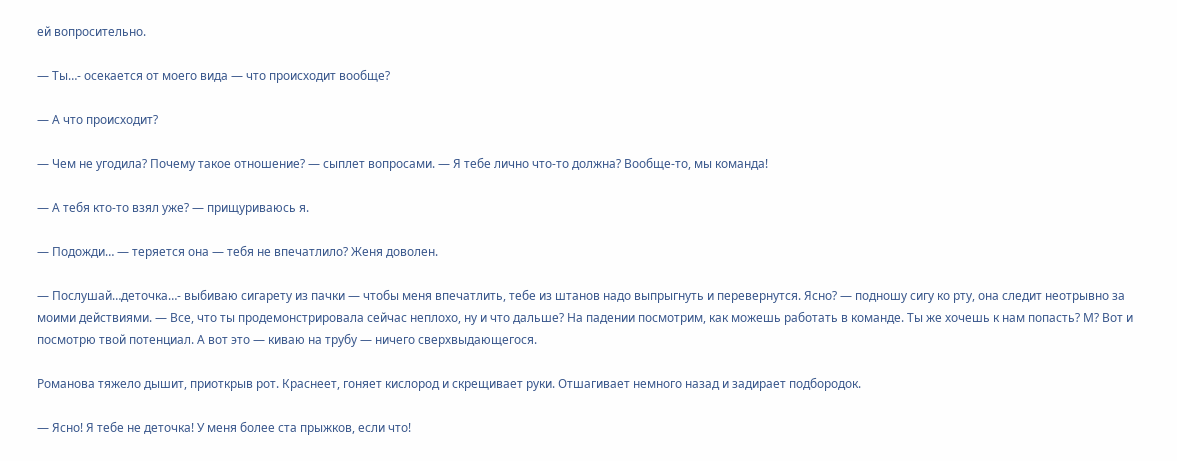ей вопросительно.

— Ты…- осекается от моего вида — что происходит вообще?

— А что происходит?

— Чем не угодила? Почему такое отношение? — сыплет вопросами. — Я тебе лично что-то должна? Вообще-то, мы команда!

— А тебя кто-то взял уже? — прищуриваюсь я.

— Подожди… — теряется она — тебя не впечатлило? Женя доволен.

— Послушай…деточка…- выбиваю сигарету из пачки — чтобы меня впечатлить, тебе из штанов надо выпрыгнуть и перевернутся. Ясно? — подношу сигу ко рту, она следит неотрывно за моими действиями. — Все, что ты продемонстрировала сейчас неплохо, ну и что дальше? На падении посмотрим, как можешь работать в команде. Ты же хочешь к нам попасть? М? Вот и посмотрю твой потенциал. А вот это — киваю на трубу — ничего сверхвыдающегося.

Романова тяжело дышит, приоткрыв рот. Краснеет, гоняет кислород и скрещивает руки. Отшагивает немного назад и задирает подбородок.

— Ясно! Я тебе не деточка! У меня более ста прыжков, если что!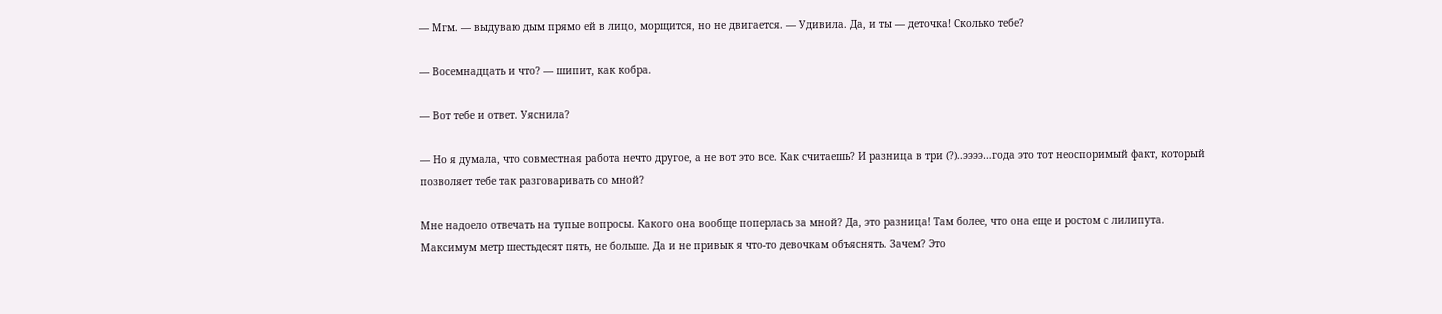— Мгм. — выдуваю дым прямо ей в лицо, морщится, но не двигается. — Удивила. Да, и ты — деточка! Сколько тебе?

— Восемнадцать и что? — шипит, как кобра.

— Вот тебе и ответ. Уяснила?

— Но я думала, что совместная работа нечто другое, а не вот это все. Как считаешь? И разница в три (?)..ээээ…года это тот неоспоримый факт, который позволяет тебе так разговаривать со мной?

Мне надоело отвечать на тупые вопросы. Какого она вообще поперлась за мной? Да, это разница! Там более, что она еще и ростом с лилипута. Максимум метр шестьдесят пять, не больше. Да и не привык я что-то девочкам объяснять. Зачем? Это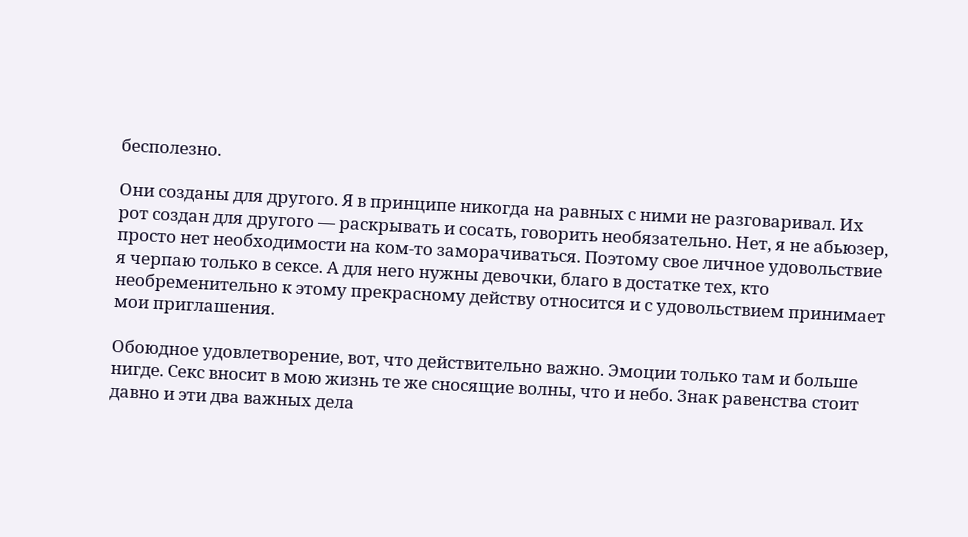бесполезно.

Они созданы для другого. Я в принципе никогда на равных с ними не разговаривал. Их рот создан для другого — раскрывать и сосать, говорить необязательно. Нет, я не абьюзер, просто нет необходимости на ком-то заморачиваться. Поэтому свое личное удовольствие я черпаю только в сексе. А для него нужны девочки, благо в достатке тех, кто необременительно к этому прекрасному действу относится и с удовольствием принимает мои приглашения.

Обоюдное удовлетворение, вот, что действительно важно. Эмоции только там и больше нигде. Секс вносит в мою жизнь те же сносящие волны, что и небо. Знак равенства стоит давно и эти два важных дела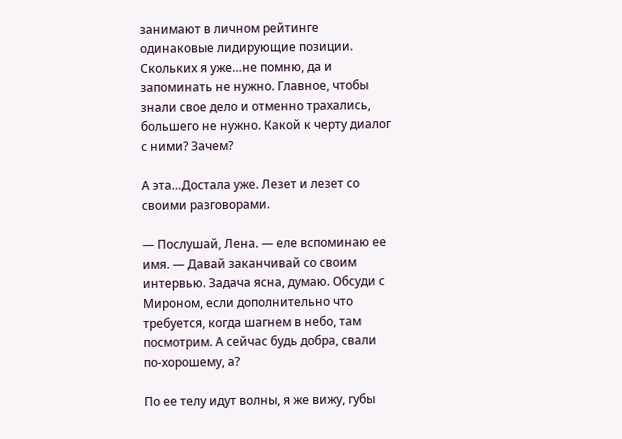занимают в личном рейтинге одинаковые лидирующие позиции. Скольких я уже…не помню, да и запоминать не нужно. Главное, чтобы знали свое дело и отменно трахались, большего не нужно. Какой к черту диалог с ними? Зачем?

А эта…Достала уже. Лезет и лезет со своими разговорами.

— Послушай, Лена. — еле вспоминаю ее имя. — Давай заканчивай со своим интервью. Задача ясна, думаю. Обсуди с Мироном, если дополнительно что требуется, когда шагнем в небо, там посмотрим. А сейчас будь добра, свали по-хорошему, а?

По ее телу идут волны, я же вижу, губы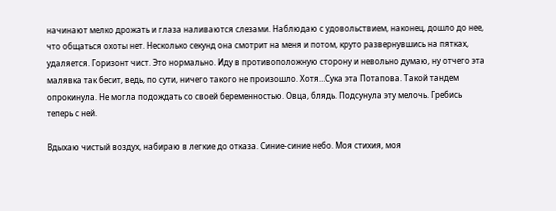начинают мелко дрожать и глаза наливаются слезами. Наблюдаю с удовольствием, наконец, дошло до нее, что общаться охоты нет. Несколько секунд она смотрит на меня и потом, круто развернувшись на пятках, удаляется. Горизонт чист. Это нормально. Иду в противоположную сторону и невольно думаю, ну отчего эта малявка так бесит, ведь, по сути, ничего такого не произошло. Хотя…Сука эта Потапова. Такой тандем опрокинула. Не могла подождать со своей беременностью. Овца, блядь. Подсунула эту мелочь. Гребись теперь с ней.

Вдыхаю чистый воздух, набираю в легкие до отказа. Синие-синие небо. Моя стихия, моя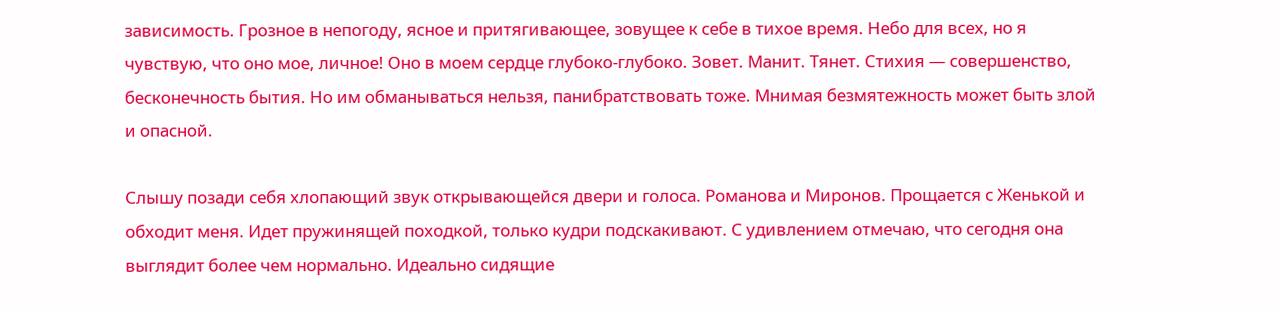зависимость. Грозное в непогоду, ясное и притягивающее, зовущее к себе в тихое время. Небо для всех, но я чувствую, что оно мое, личное! Оно в моем сердце глубоко-глубоко. Зовет. Манит. Тянет. Стихия — совершенство, бесконечность бытия. Но им обманываться нельзя, панибратствовать тоже. Мнимая безмятежность может быть злой и опасной.

Слышу позади себя хлопающий звук открывающейся двери и голоса. Романова и Миронов. Прощается с Женькой и обходит меня. Идет пружинящей походкой, только кудри подскакивают. С удивлением отмечаю, что сегодня она выглядит более чем нормально. Идеально сидящие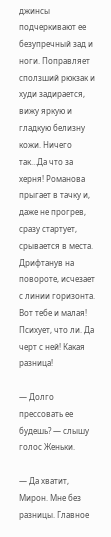джинсы подчеркивают ее безупречный зад и ноги. Поправляет сползший рюкзак и худи задирается, вижу яркую и гладкую белизну кожи. Ничего так…Да что за херня! Романова прыгает в тачку и, даже не прогрев, сразу стартует, срывается в места. Дрифтанув на повороте, исчезает с линии горизонта. Вот тебе и малая! Психует, что ли. Да черт с ней! Какая разница!

— Долго прессовать ее будешь? — слышу голос Женьки.

— Да хватит, Мирон. Мне без разницы. Главное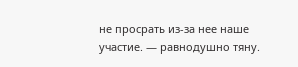не просрать из-за нее наше участие. — равнодушно тяну.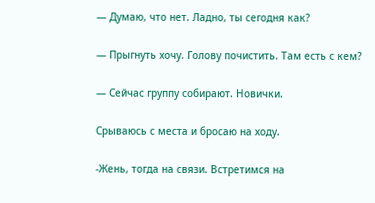— Думаю, что нет. Ладно, ты сегодня как?

— Прыгнуть хочу. Голову почистить. Там есть с кем?

— Сейчас группу собирают. Новички.

Срываюсь с места и бросаю на ходу.

-Жень, тогда на связи. Встретимся на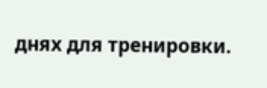днях для тренировки.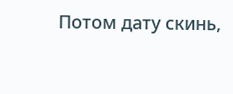Потом дату скинь,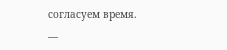согласуем время.

—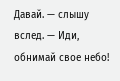Давай. — слышу вслед. — Иди, обнимай свое небо!